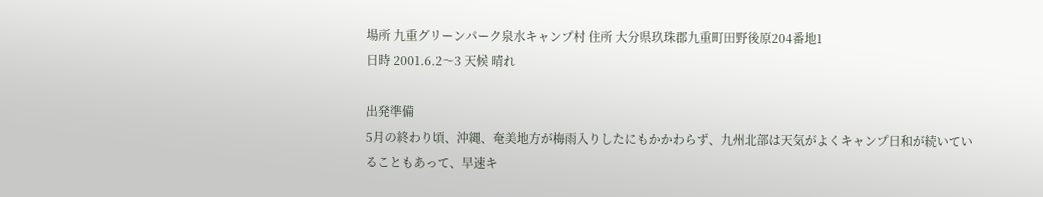場所 九重グリーンパーク泉水キャンプ村 住所 大分県玖珠郡九重町田野後原204番地1
日時 2001.6.2〜3 天候 晴れ

出発準備
5月の終わり頃、沖縄、奄美地方が梅雨入りしたにもかかわらず、九州北部は天気がよくキャンプ日和が続いていることもあって、早速キ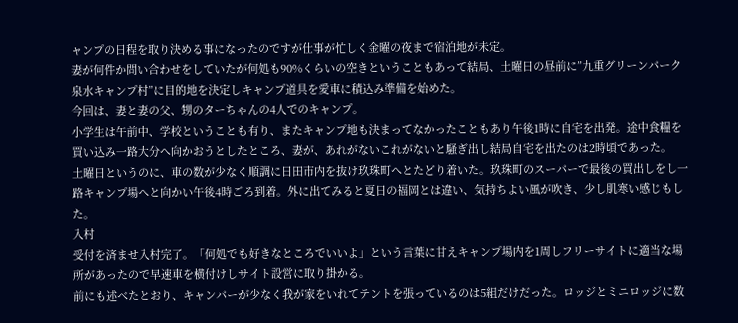ャンプの日程を取り決める事になったのですが仕事が忙しく金曜の夜まで宿泊地が未定。
妻が何件か問い合わせをしていたが何処も90%くらいの空きということもあって結局、土曜日の昼前に”九重グリーンパーク泉水キャンプ村”に目的地を決定しキャンプ道具を愛車に積込み準備を始めた。
今回は、妻と妻の父、甥のターちゃんの4人でのキャンプ。
小学生は午前中、学校ということも有り、またキャンプ地も決まってなかったこともあり午後1時に自宅を出発。途中食糧を買い込み一路大分へ向かおうとしたところ、妻が、あれがないこれがないと騒ぎ出し結局自宅を出たのは2時頃であった。
土曜日というのに、車の数が少なく順調に日田市内を抜け玖珠町へとたどり着いた。玖珠町のスーパーで最後の買出しをし一路キャンプ場へと向かい午後4時ごろ到着。外に出てみると夏日の福岡とは違い、気持ちよい風が吹き、少し肌寒い感じもした。
入村
受付を済ませ入村完了。「何処でも好きなところでいいよ」という言葉に甘えキャンプ場内を1周しフリーサイトに適当な場所があったので早速車を横付けしサイト設営に取り掛かる。
前にも述べたとおり、キャンパーが少なく我が家をいれてテントを張っているのは5組だけだった。ロッジとミニロッジに数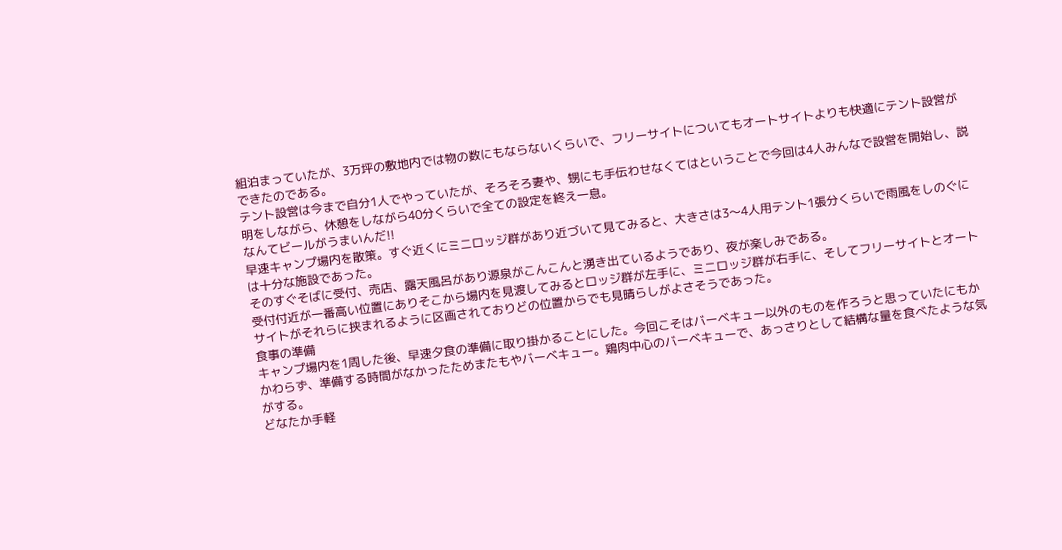組泊まっていたが、3万坪の敷地内では物の数にもならないくらいで、フリーサイトについてもオートサイトよりも快適にテント設営ができたのである。
テント設営は今まで自分1人でやっていたが、そろそろ妻や、甥にも手伝わせなくてはということで今回は4人みんなで設営を開始し、説明をしながら、休憩をしながら40分くらいで全ての設定を終え一息。
なんてビールがうまいんだ!!
早速キャンプ場内を散策。すぐ近くにミニロッジ群があり近づいて見てみると、大きさは3〜4人用テント1張分くらいで雨風をしのぐには十分な施設であった。
そのすぐそばに受付、売店、露天風呂があり源泉がこんこんと湧き出ているようであり、夜が楽しみである。
受付付近が一番高い位置にありそこから場内を見渡してみるとロッジ群が左手に、ミニロッジ群が右手に、そしてフリーサイトとオートサイトがそれらに挟まれるように区画されておりどの位置からでも見晴らしがよさそうであった。
食事の準備
キャンプ場内を1周した後、早速夕食の準備に取り掛かることにした。今回こそはバーベキュー以外のものを作ろうと思っていたにもかかわらず、準備する時間がなかったためまたもやバーベキュー。鶏肉中心のバーベキューで、あっさりとして結構な量を食べたような気がする。
どなたか手軽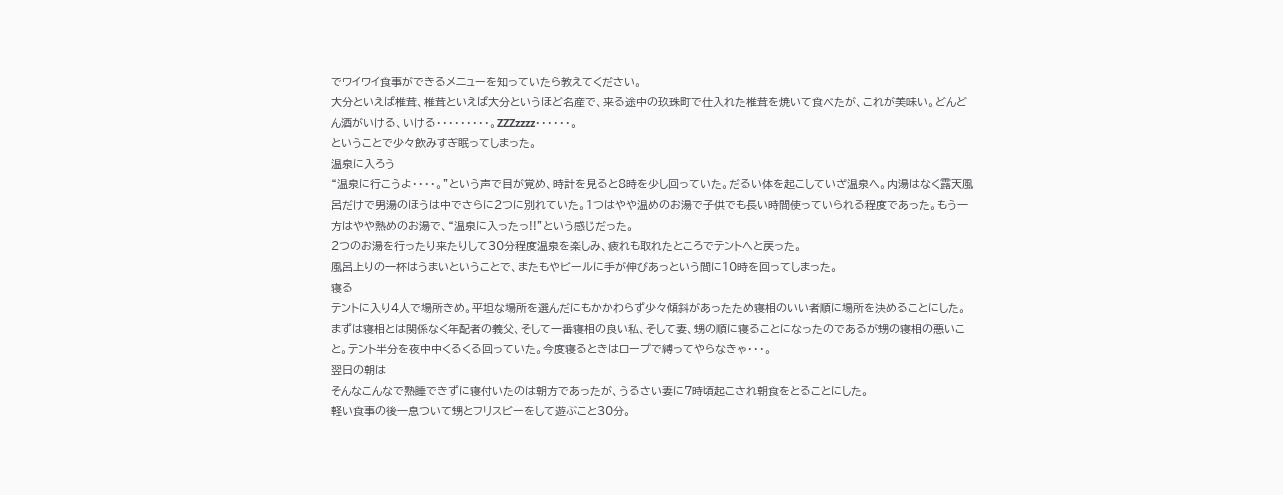でワイワイ食事ができるメニューを知っていたら教えてください。
大分といえば椎茸、椎茸といえば大分というほど名産で、来る途中の玖珠町で仕入れた椎茸を焼いて食べたが、これが美味い。どんどん酒がいける、いける・・・・・・・・・。ZZZzzzz・・・・・・。
ということで少々飲みすぎ眠ってしまった。
温泉に入ろう
“温泉に行こうよ・・・・。”という声で目が覚め、時計を見ると8時を少し回っていた。だるい体を起こしていざ温泉へ。内湯はなく露天風呂だけで男湯のほうは中でさらに2つに別れていた。1つはやや温めのお湯で子供でも長い時間使っていられる程度であった。もう一方はやや熱めのお湯で、“温泉に入ったっ!!”という感じだった。
2つのお湯を行ったり来たりして30分程度温泉を楽しみ、疲れも取れたところでテントへと戻った。
風呂上りの一杯はうまいということで、またもやビールに手が伸びあっという間に10時を回ってしまった。
寝る
テントに入り4人で場所きめ。平坦な場所を選んだにもかかわらず少々傾斜があったため寝相のいい者順に場所を決めることにした。まずは寝相とは関係なく年配者の義父、そして一番寝相の良い私、そして妻、甥の順に寝ることになったのであるが甥の寝相の悪いこと。テント半分を夜中中くるくる回っていた。今度寝るときはロープで縛ってやらなきゃ・・・。
翌日の朝は
そんなこんなで熟睡できずに寝付いたのは朝方であったが、うるさい妻に7時頃起こされ朝食をとることにした。
軽い食事の後一息ついて甥とフリスビーをして遊ぶこと30分。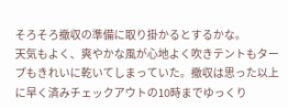そろそろ撤収の準備に取り掛かるとするかな。
天気もよく、爽やかな風が心地よく吹きテントもタープもきれいに乾いてしまっていた。撤収は思った以上に早く済みチェックアウトの10時までゆっくり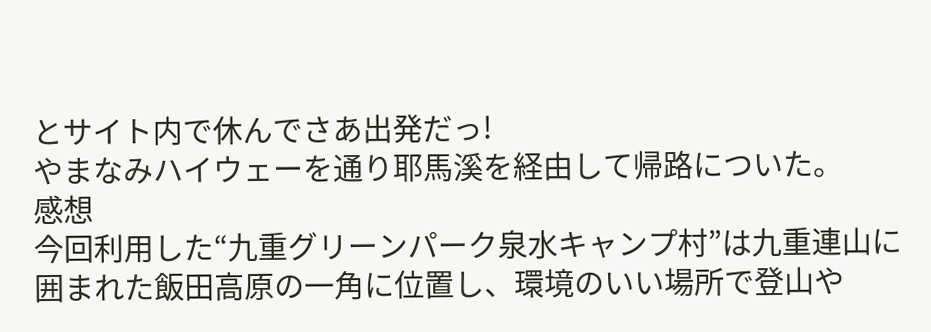とサイト内で休んでさあ出発だっ!
やまなみハイウェーを通り耶馬溪を経由して帰路についた。
感想
今回利用した“九重グリーンパーク泉水キャンプ村”は九重連山に囲まれた飯田高原の一角に位置し、環境のいい場所で登山や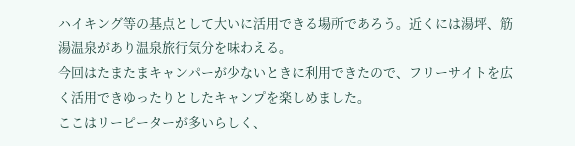ハイキング等の基点として大いに活用できる場所であろう。近くには湯坪、筋湯温泉があり温泉旅行気分を味わえる。
今回はたまたまキャンパーが少ないときに利用できたので、フリーサイトを広く活用できゆったりとしたキャンプを楽しめました。
ここはリーピーターが多いらしく、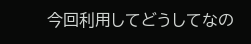今回利用してどうしてなの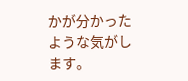かが分かったような気がします。